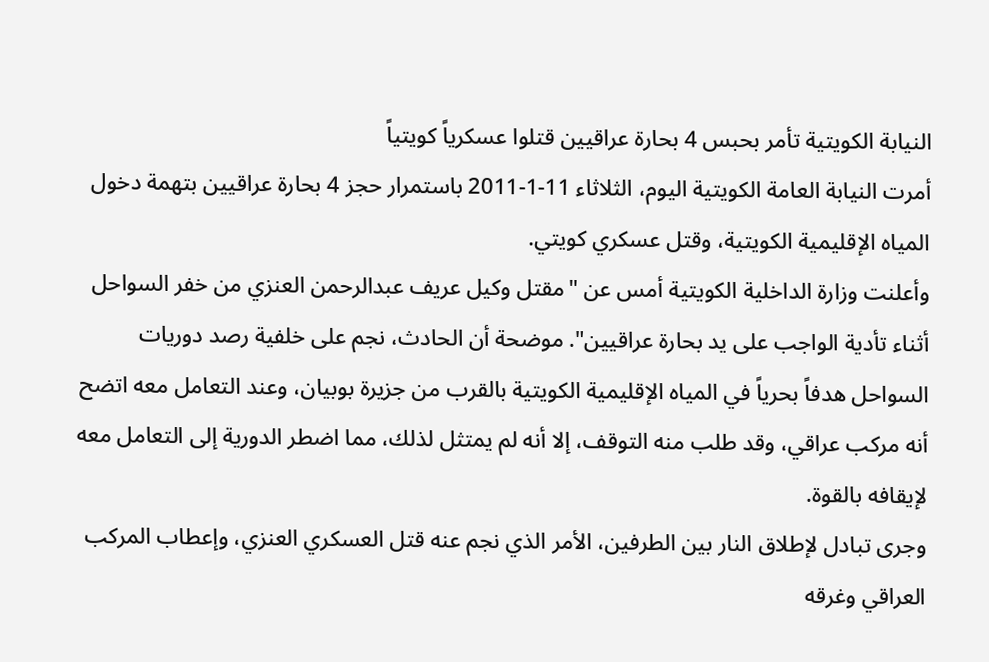النيابة الكويتية تأمر بحبس 4 بحارة عراقيين قتلوا عسكرياً كويتياً
أمرت النيابة العامة الكويتية اليوم، الثلاثاء 11-1-2011 باستمرار حجز 4 بحارة عراقيين بتهمة دخول المياه الإقليمية الكويتية، وقتل عسكري كويتي.
وأعلنت وزارة الداخلية الكويتية أمس عن "مقتل وكيل عريف عبدالرحمن العنزي من خفر السواحل أثناء تأدية الواجب على يد بحارة عراقيين". موضحة أن الحادث، نجم على خلفية رصد دوريات السواحل هدفاً بحرياً في المياه الإقليمية الكويتية بالقرب من جزيرة بوبيان، وعند التعامل معه اتضح أنه مركب عراقي، وقد طلب منه التوقف، إلا أنه لم يمتثل لذلك، مما اضطر الدورية إلى التعامل معه لإيقافه بالقوة.
وجرى تبادل لإطلاق النار بين الطرفين، الأمر الذي نجم عنه قتل العسكري العنزي، وإعطاب المركب العراقي وغرقه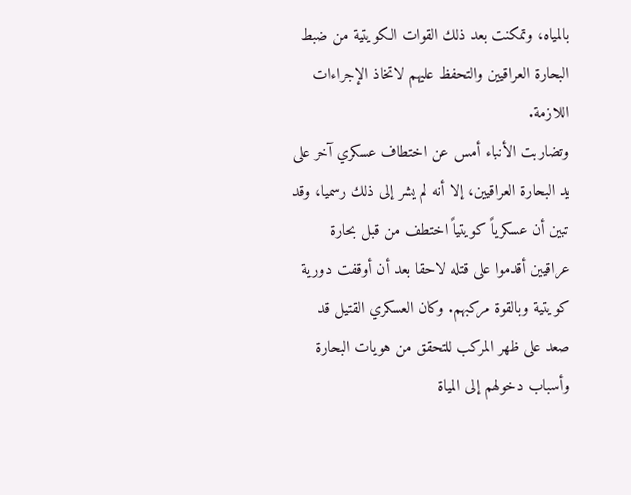بالمياه، وتمكنت بعد ذلك القوات الكويتية من ضبط البحارة العراقيين والتحفظ عليهم لاتخاذ الإجراءات اللازمة.
وتضاربت الأنباء أمس عن اختطاف عسكري آخر على يد البحارة العراقيين، إلا أنه لم يشر إلى ذلك رسميا، وقد تبين أن عسكرياً كويتياً اختطف من قبل بحارة عراقيين أقدموا على قتله لاحقا بعد أن أوقفت دورية كويتية وبالقوة مركبهم. وكان العسكري القتيل قد صعد على ظهر المركب للتحقق من هويات البحارة وأسباب دخولهم إلى المياة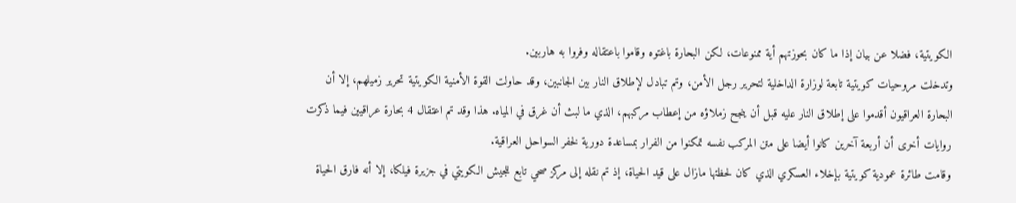الكويتية، فضلا عن بيان إذا ما كان بحوزتهم أية ممنوعات، لكن البحارة باغتوه وقاموا باعتقاله وفروا به هاربين.
وتدخلت مروحيات كويتية تابعة لوزارة الداخلية لتحرير رجل الأمن، وتم تبادل لإطلاق النار بين الجانبين، وقد حاولت القوة الأمنية الكويتية تحرير زميلهم، إلا أن البحارة العراقيون أقدموا على إطلاق النار عليه قبل أن ينجح زملاؤه من إعطاب مركبهم، الذي ما لبث أن غرق في المياه. هذا وقد تم اعتقال 4 بحارة عراقيين فيما ذكرت روايات أخرى أن أربعة آخرين كانوا أيضا على متن المركب نفسه تمكنوا من الفرار بمساعدة دورية لخفر السواحل العراقية.
وقامت طائرة عمودية كويتية بإخلاء العسكري الذي كان لحظتها مازال على قيد الحياة، إذ تم نقله إلى مركز صحي تابع للجيش الكويتي في جزيرة فيلكا، إلا أنه فارق الحياة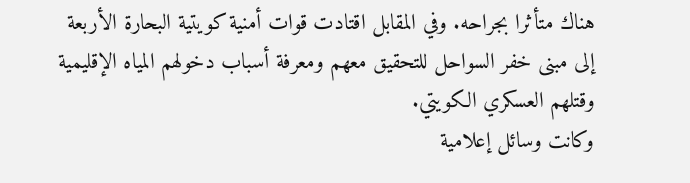هناك متأثرا بجراحه. وفي المقابل اقتادت قوات أمنية كويتية البحارة الأربعة إلى مبنى خفر السواحل للتحقيق معهم ومعرفة أسباب دخولهم المياه الإقليمية وقتلهم العسكري الكويتي.
وكانت وسائل إعلامية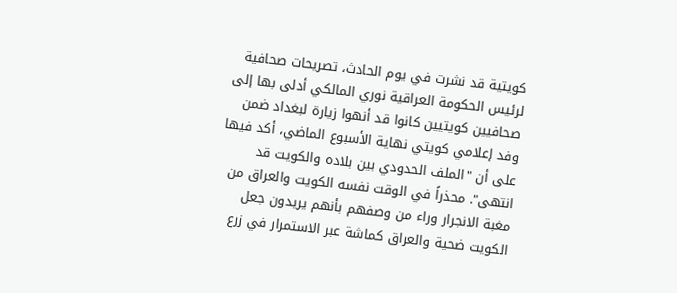كويتية قد نشرت في يوم الحادث، تصريحات صحافية لرئيس الحكومة العراقية نوري المالكي أدلى بها إلى صحافيين كويتيين كانوا قد أنهوا زيارة لبغداد ضمن وفد إعلامي كويتي نهاية الأسبوع الماضي، أكد فيها على أن "الملف الحدودي بين بلاده والكويت قد انتهى". محذراً في الوقت نفسه الكويت والعراق من مغبة الانجرار وراء من وصفهم بأنهم يريدون جعل الكويت ضحية والعراق كماشة عبر الاستمرار في زرع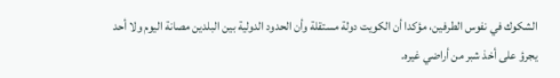الشكوك في نفوس الطرفين، مؤكدا أن الكويت دولة مستقلة وأن الحدود الدولية بين البلدين مصانة اليوم ولا أحد يجرؤ على أخذ شبر من أراضي غيره.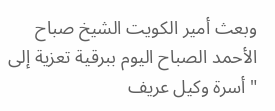وبعث أمير الكويت الشيخ صباح الأحمد الصباح اليوم ببرقية تعزية إلى "أسرة وكيل عريف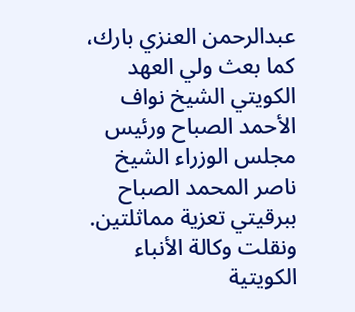عبدالرحمن العنزي بارك، كما بعث ولي العهد الكويتي الشيخ نواف الأحمد الصباح ورئيس مجلس الوزراء الشيخ ناصر المحمد الصباح ببرقيتي تعزية مماثلتين.
ونقلت وكالة الأنباء الكويتية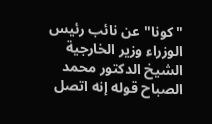"كونا" عن نائب رئيس الوزراء وزير الخارجية الشيخ الدكتور محمد الصباح قوله إنه اتصل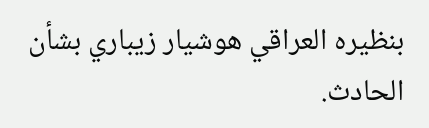بنظيره العراقي هوشيار زيباري بشأن الحادث.